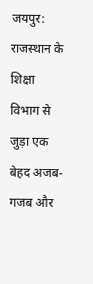जयपुर: राजस्थान के शिक्षा विभाग से जुड़ा एक बेहद अजब-गजब और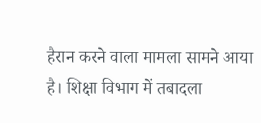हैरान करने वाला मामला सामने आया है। शिक्षा विभाग में तबादला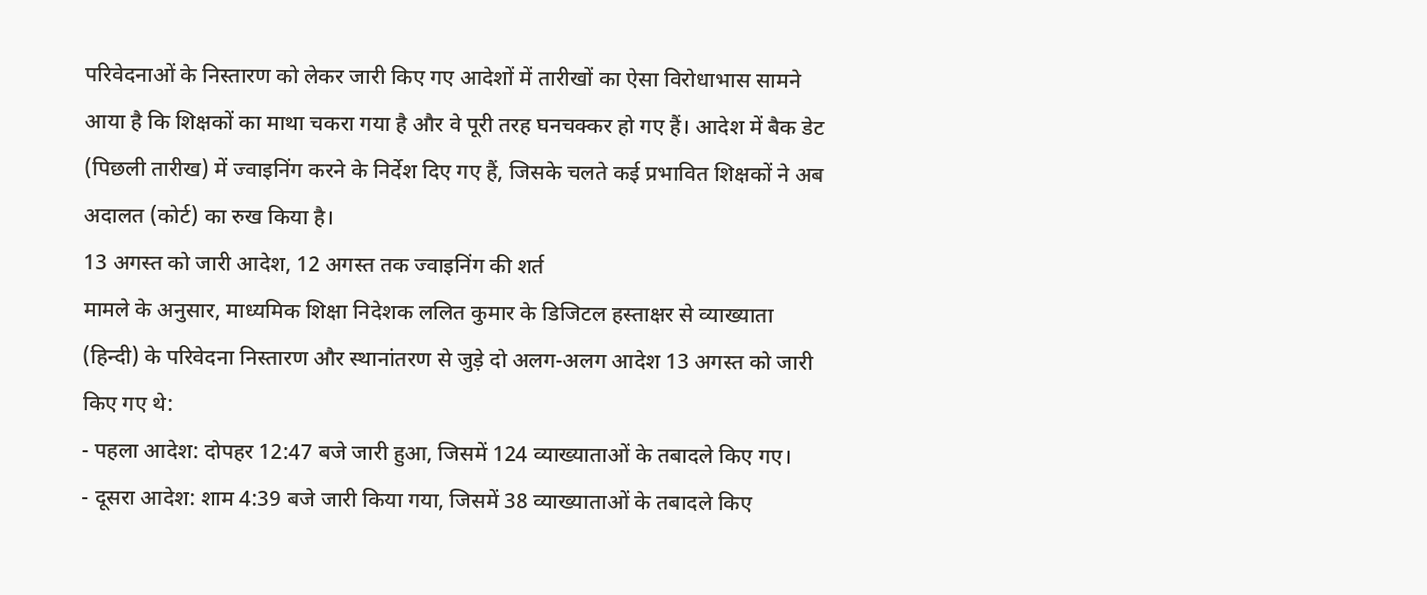परिवेदनाओं के निस्तारण को लेकर जारी किए गए आदेशों में तारीखों का ऐसा विरोधाभास सामने आया है कि शिक्षकों का माथा चकरा गया है और वे पूरी तरह घनचक्कर हो गए हैं। आदेश में बैक डेट (पिछली तारीख) में ज्वाइनिंग करने के निर्देश दिए गए हैं, जिसके चलते कई प्रभावित शिक्षकों ने अब अदालत (कोर्ट) का रुख किया है।
13 अगस्त को जारी आदेश, 12 अगस्त तक ज्वाइनिंग की शर्त
मामले के अनुसार, माध्यमिक शिक्षा निदेशक ललित कुमार के डिजिटल हस्ताक्षर से व्याख्याता (हिन्दी) के परिवेदना निस्तारण और स्थानांतरण से जुड़े दो अलग-अलग आदेश 13 अगस्त को जारी किए गए थे:
- पहला आदेश: दोपहर 12:47 बजे जारी हुआ, जिसमें 124 व्याख्याताओं के तबादले किए गए।
- दूसरा आदेश: शाम 4:39 बजे जारी किया गया, जिसमें 38 व्याख्याताओं के तबादले किए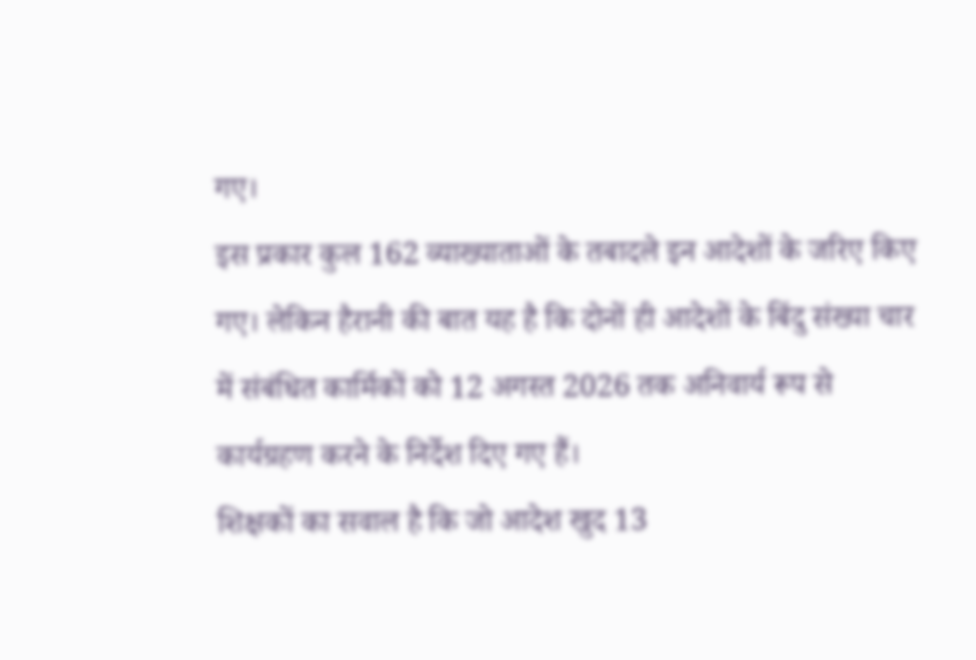गए।
इस प्रकार कुल 162 व्याख्याताओं के तबादले इन आदेशों के जरिए किए गए। लेकिन हैरानी की बात यह है कि दोनों ही आदेशों के बिंदु संख्या चार में संबंधित कार्मिकों को 12 अगस्त 2026 तक अनिवार्य रूप से कार्यग्रहण करने के निर्देश दिए गए हैं।
शिक्षकों का सवाल है कि जो आदेश खुद 13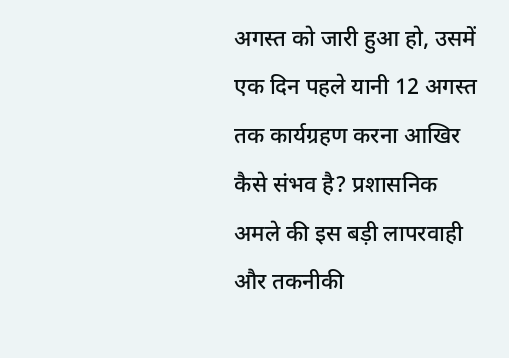अगस्त को जारी हुआ हो, उसमें एक दिन पहले यानी 12 अगस्त तक कार्यग्रहण करना आखिर कैसे संभव है? प्रशासनिक अमले की इस बड़ी लापरवाही और तकनीकी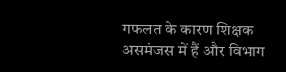गफलत के कारण शिक्षक असमंजस में हैं और विभाग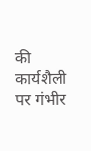की कार्यशैली पर गंभीर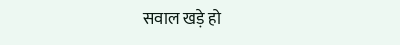सवाल खड़े हो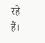रहे हैं।